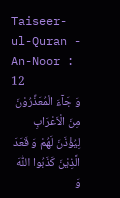Taiseer-ul-Quran - An-Noor : 12
وَ جَآءَ الْمُعَذِّرُوْنَ مِنَ الْاَعْرَابِ لِیُؤْذَنَ لَهُمْ وَ قَعَدَ الَّذِیْنَ كَذَبُوا اللّٰهَ وَ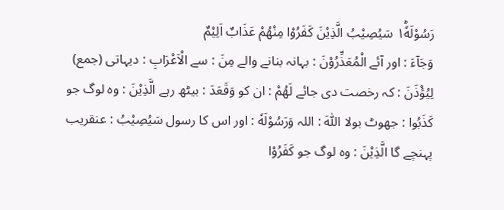رَسُوْلَهٗ١ؕ سَیُصِیْبُ الَّذِیْنَ كَفَرُوْا مِنْهُمْ عَذَابٌ اَلِیْمٌ
وَجَآءَ : اور آئے الْمُعَذِّرُوْنَ : بہانہ بنانے والے مِنَ : سے الْاَعْرَابِ : دیہاتی (جمع) لِيُؤْذَنَ : کہ رخصت دی جائے لَهُمْ : ان کو وَقَعَدَ : بیٹھ رہے الَّذِيْنَ : وہ لوگ جو كَذَبُوا : جھوٹ بولا اللّٰهَ : اللہ وَرَسُوْلَهٗ : اور اس کا رسول سَيُصِيْبُ : عنقریب پہنچے گا الَّذِيْنَ : وہ لوگ جو كَفَرُوْا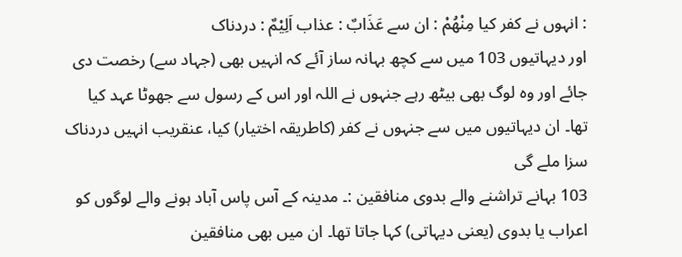: انہوں نے کفر کیا مِنْهُمْ : ان سے عَذَابٌ : عذاب اَلِيْمٌ : دردناک
اور دیہاتیوں 103 میں سے کچھ بہانہ ساز آئے کہ انہیں بھی (جہاد سے) رخصت دی جائے اور وہ لوگ بھی بیٹھ رہے جنہوں نے اللہ اور اس کے رسول سے جھوٹا عہد کیا تھا۔ ان دیہاتیوں میں سے جنہوں نے کفر (کاطریقہ اختیار) کیا، عنقریب انہیں دردناک سزا ملے گی
103 بہانے تراشنے والے بدوی منافقین :۔ مدینہ کے آس پاس آباد ہونے والے لوگوں کو اعراب یا بدوی (یعنی دیہاتی) کہا جاتا تھا۔ ان میں بھی منافقین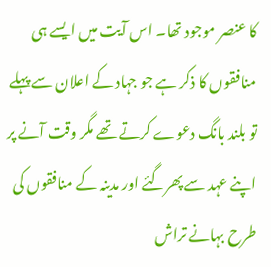کا عنصر موجود تھا۔ اس آیت میں ایسے ہی منافقوں کا ذکر ہے جو جہاد کے اعلان سے پہلے تو بلند بانگ دعوے کرتے تھے مگر وقت آنے پر اپنے عہد سے پھرگئے اور مدینہ کے منافقوں کی طرح بہانے تراش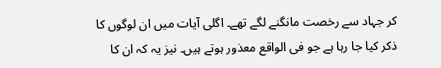کر جہاد سے رخصت مانگنے لگے تھے۔ اگلی آیات میں ان لوگوں کا ذکر کیا جا رہا ہے جو فی الواقع معذور ہوتے ہیں۔ نیز یہ کہ ان کا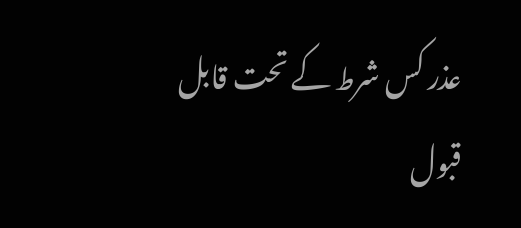عذر کس شرط کے تحت قابل قبول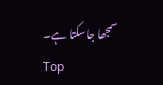سمجھا جاسکتا ہے۔
Top